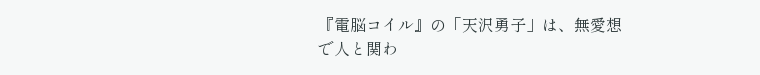『電脳コイル』の「天沢勇子」は、無愛想で人と関わ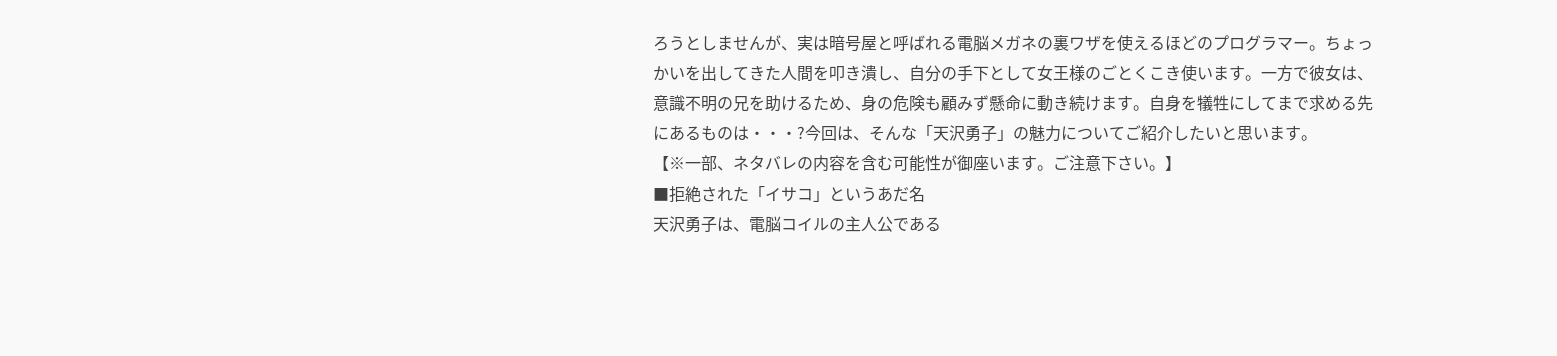ろうとしませんが、実は暗号屋と呼ばれる電脳メガネの裏ワザを使えるほどのプログラマー。ちょっかいを出してきた人間を叩き潰し、自分の手下として女王様のごとくこき使います。一方で彼女は、意識不明の兄を助けるため、身の危険も顧みず懸命に動き続けます。自身を犠牲にしてまで求める先にあるものは・・・?今回は、そんな「天沢勇子」の魅力についてご紹介したいと思います。
【※一部、ネタバレの内容を含む可能性が御座います。ご注意下さい。】
■拒絶された「イサコ」というあだ名
天沢勇子は、電脳コイルの主人公である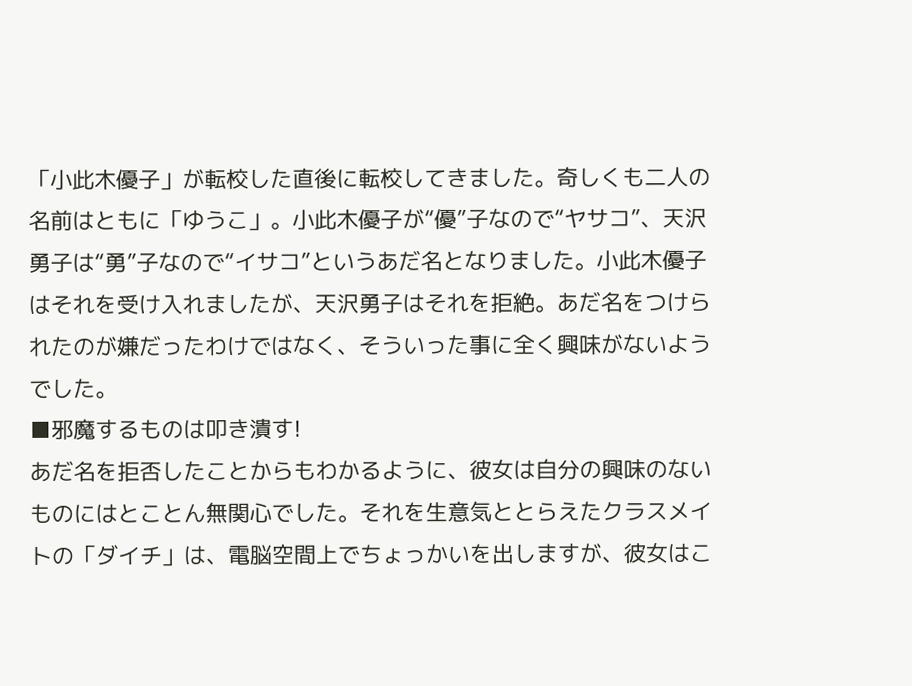「小此木優子」が転校した直後に転校してきました。奇しくも二人の名前はともに「ゆうこ」。小此木優子が“優”子なので“ヤサコ”、天沢勇子は“勇”子なので“イサコ”というあだ名となりました。小此木優子はそれを受け入れましたが、天沢勇子はそれを拒絶。あだ名をつけられたのが嫌だったわけではなく、そういった事に全く興味がないようでした。
■邪魔するものは叩き潰す!
あだ名を拒否したことからもわかるように、彼女は自分の興味のないものにはとことん無関心でした。それを生意気ととらえたクラスメイトの「ダイチ」は、電脳空間上でちょっかいを出しますが、彼女はこ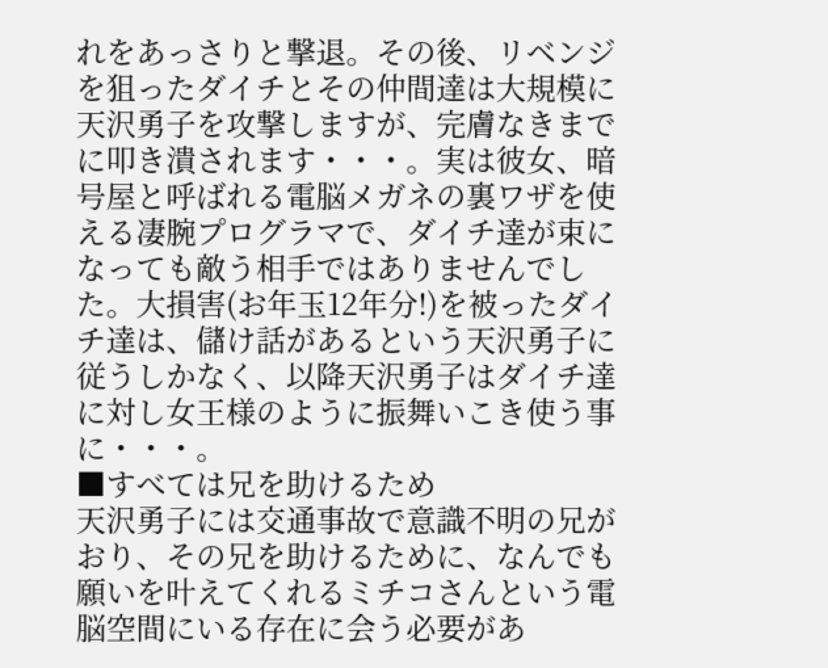れをあっさりと撃退。その後、リベンジを狙ったダイチとその仲間達は大規模に天沢勇子を攻撃しますが、完膚なきまでに叩き潰されます・・・。実は彼女、暗号屋と呼ばれる電脳メガネの裏ワザを使える凄腕プログラマで、ダイチ達が束になっても敵う相手ではありませんでした。大損害(お年玉12年分!)を被ったダイチ達は、儲け話があるという天沢勇子に従うしかなく、以降天沢勇子はダイチ達に対し女王様のように振舞いこき使う事に・・・。
■すべては兄を助けるため
天沢勇子には交通事故で意識不明の兄がおり、その兄を助けるために、なんでも願いを叶えてくれるミチコさんという電脳空間にいる存在に会う必要があ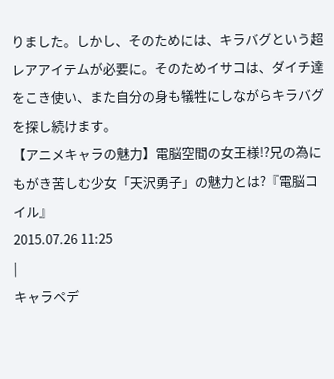りました。しかし、そのためには、キラバグという超レアアイテムが必要に。そのためイサコは、ダイチ達をこき使い、また自分の身も犠牲にしながらキラバグを探し続けます。
【アニメキャラの魅力】電脳空間の女王様!?兄の為にもがき苦しむ少女「天沢勇子」の魅力とは?『電脳コイル』
2015.07.26 11:25
|
キャラペデ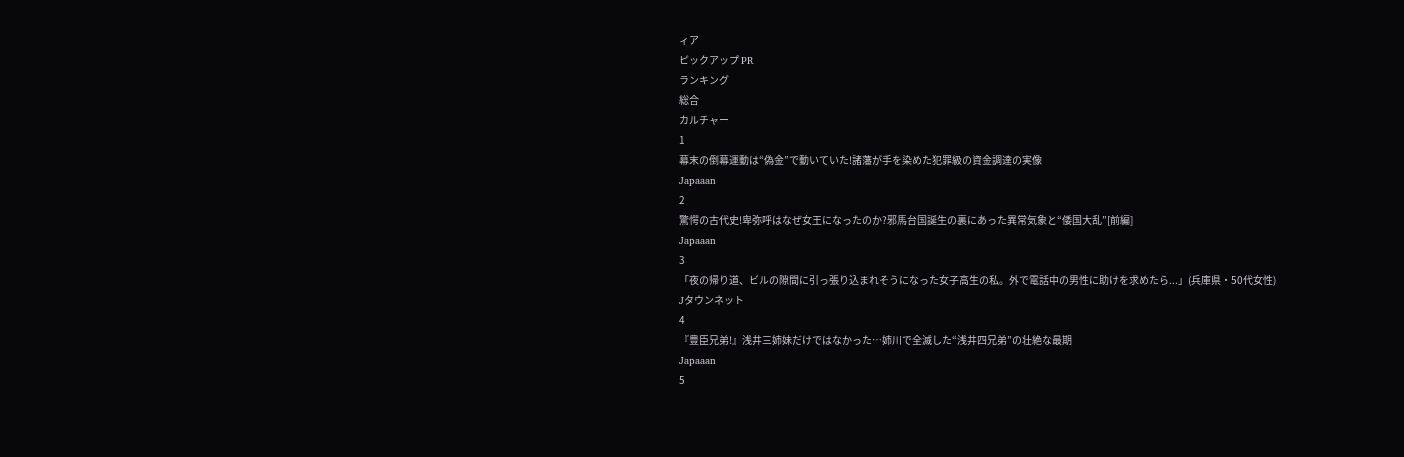ィア
ピックアップ PR
ランキング
総合
カルチャー
1
幕末の倒幕運動は“偽金”で動いていた!諸藩が手を染めた犯罪級の資金調達の実像
Japaaan
2
驚愕の古代史!卑弥呼はなぜ女王になったのか?邪馬台国誕生の裏にあった異常気象と“倭国大乱”[前編]
Japaaan
3
「夜の帰り道、ビルの隙間に引っ張り込まれそうになった女子高生の私。外で電話中の男性に助けを求めたら...」(兵庫県・50代女性)
Jタウンネット
4
『豊臣兄弟!』浅井三姉妹だけではなかった…姉川で全滅した“浅井四兄弟”の壮絶な最期
Japaaan
5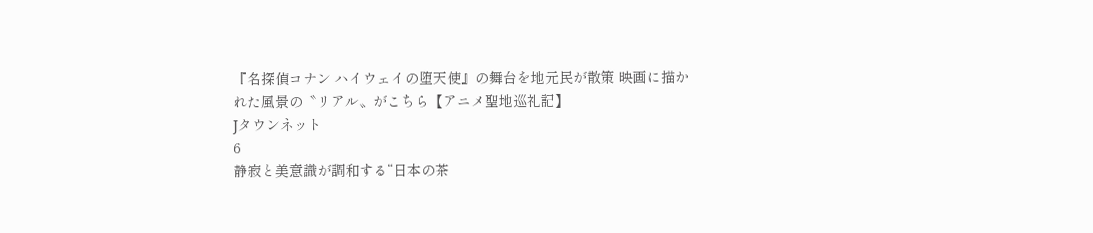『名探偵コナン ハイウェイの堕天使』の舞台を地元民が散策 映画に描かれた風景の〝リアル〟がこちら【アニメ聖地巡礼記】
Jタウンネット
6
静寂と美意識が調和する“日本の茶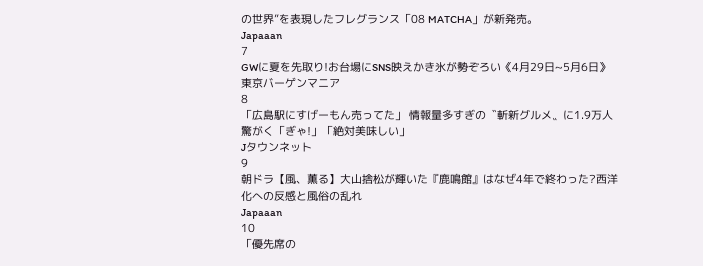の世界”を表現したフレグランス「08 MATCHA」が新発売。
Japaaan
7
GWに夏を先取り!お台場にSNS映えかき氷が勢ぞろい《4月29日~5月6日》
東京バーゲンマニア
8
「広島駅にすげーもん売ってた」 情報量多すぎの〝斬新グルメ〟に1.9万人驚がく「ぎゃ!」「絶対美味しい」
Jタウンネット
9
朝ドラ【風、薫る】大山捨松が輝いた『鹿鳴館』はなぜ4年で終わった?西洋化への反感と風俗の乱れ
Japaaan
10
「優先席の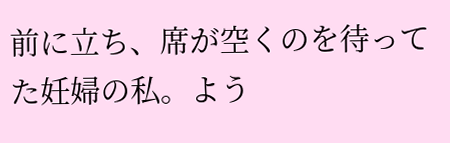前に立ち、席が空くのを待ってた妊婦の私。よう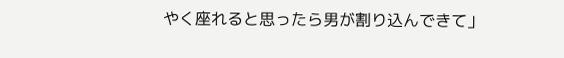やく座れると思ったら男が割り込んできて」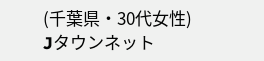(千葉県・30代女性)
Jタウンネット